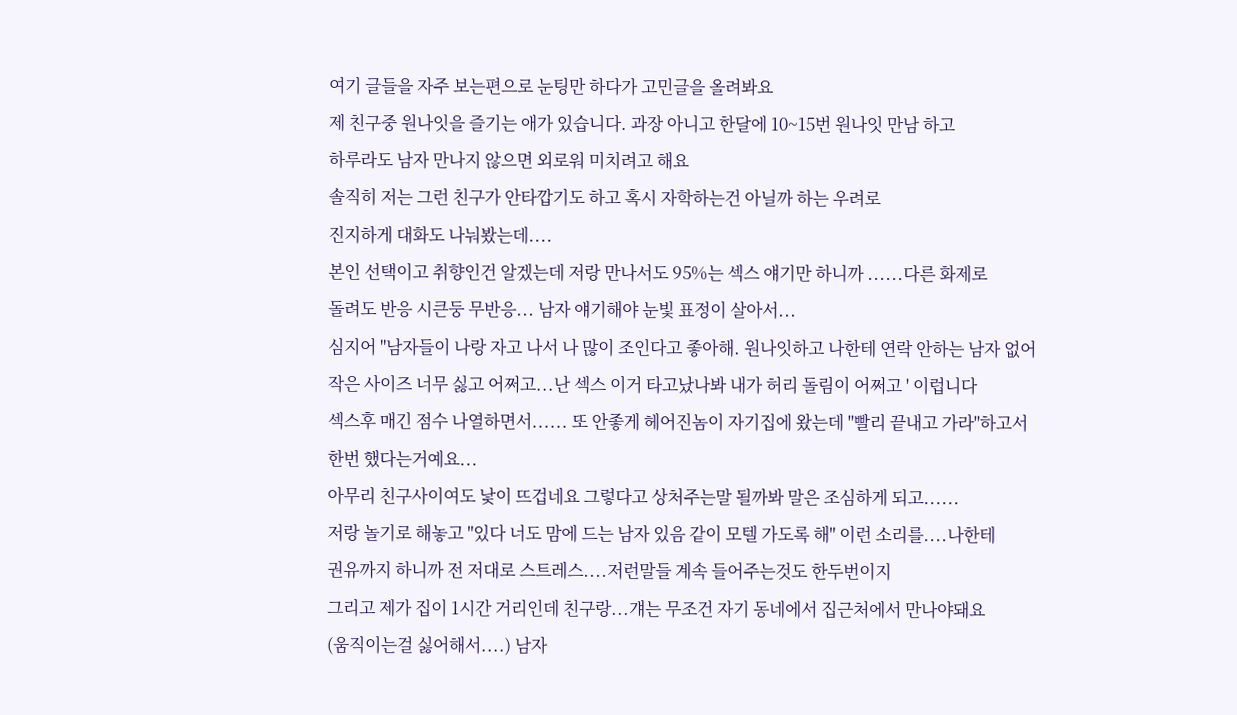여기 글들을 자주 보는편으로 눈팅만 하다가 고민글을 올려봐요
제 친구중 원나잇을 즐기는 애가 있습니다. 과장 아니고 한달에 10~15번 원나잇 만남 하고
하루라도 남자 만나지 않으면 외로워 미치려고 해요
솔직히 저는 그런 친구가 안타깝기도 하고 혹시 자학하는건 아닐까 하는 우려로
진지하게 대화도 나눠봤는데....
본인 선택이고 취향인건 알겠는데 저랑 만나서도 95%는 섹스 얘기만 하니까 ......다른 화제로
돌려도 반응 시큰둥 무반응... 남자 얘기해야 눈빛 표정이 살아서...
심지어 "남자들이 나랑 자고 나서 나 많이 조인다고 좋아해. 원나잇하고 나한테 연락 안하는 남자 없어
작은 사이즈 너무 싫고 어쩌고...난 섹스 이거 타고났나봐 내가 허리 돌림이 어쩌고 ' 이럽니다
섹스후 매긴 점수 나열하면서...... 또 안좋게 헤어진놈이 자기집에 왔는데 "빨리 끝내고 가라"하고서
한번 했다는거예요...
아무리 친구사이여도 낯이 뜨겁네요 그렇다고 상처주는말 될까봐 말은 조심하게 되고......
저랑 놀기로 해놓고 "있다 너도 맘에 드는 남자 있음 같이 모텔 가도록 해" 이런 소리를....나한테
권유까지 하니까 전 저대로 스트레스....저런말들 계속 들어주는것도 한두번이지
그리고 제가 집이 1시간 거리인데 친구랑...걔는 무조건 자기 동네에서 집근처에서 만나야돼요
(움직이는걸 싫어해서....) 남자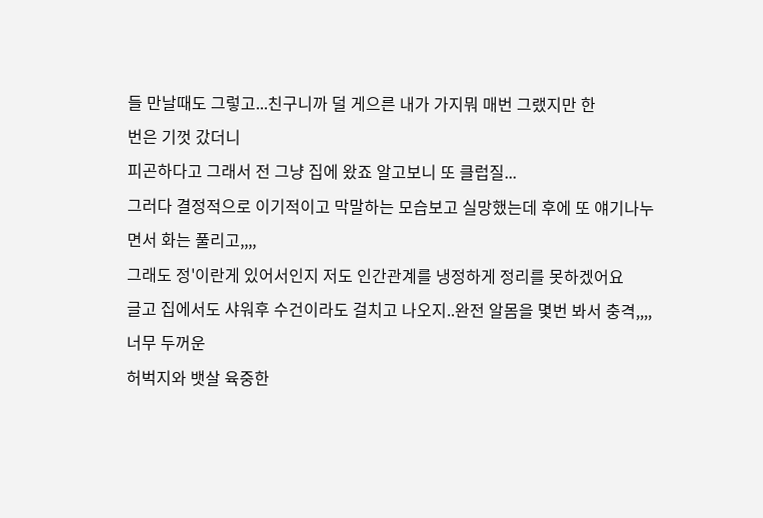들 만날때도 그렇고...친구니까 덜 게으른 내가 가지뭐 매번 그랬지만 한
번은 기껏 갔더니
피곤하다고 그래서 전 그냥 집에 왔죠 알고보니 또 클럽질...
그러다 결정적으로 이기적이고 막말하는 모습보고 실망했는데 후에 또 얘기나누면서 화는 풀리고,,,,
그래도 정'이란게 있어서인지 저도 인간관계를 냉정하게 정리를 못하겠어요
글고 집에서도 샤워후 수건이라도 걸치고 나오지..완전 알몸을 몇번 봐서 충격,,,,너무 두꺼운
허벅지와 뱃살 육중한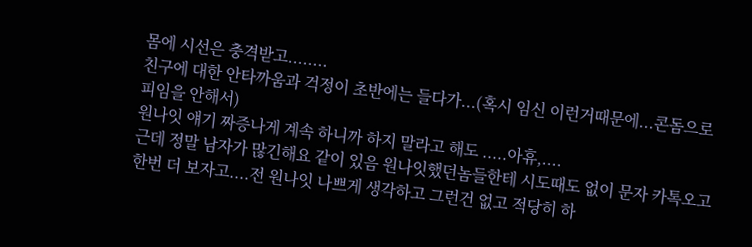몸에 시선은 충격받고........
친구에 대한 안타까움과 걱정이 초반에는 들다가...(혹시 임신 이런거때문에...콘돔으로 피임을 안해서)
원나잇 얘기 짜증나게 계속 하니까 하지 말라고 해도 .....아휴,....
근데 정말 남자가 많긴해요 같이 있음 원나잇했던놈들한테 시도때도 없이 문자 카톡오고
한번 더 보자고....전 원나잇 나쁘게 생각하고 그런건 없고 적당히 하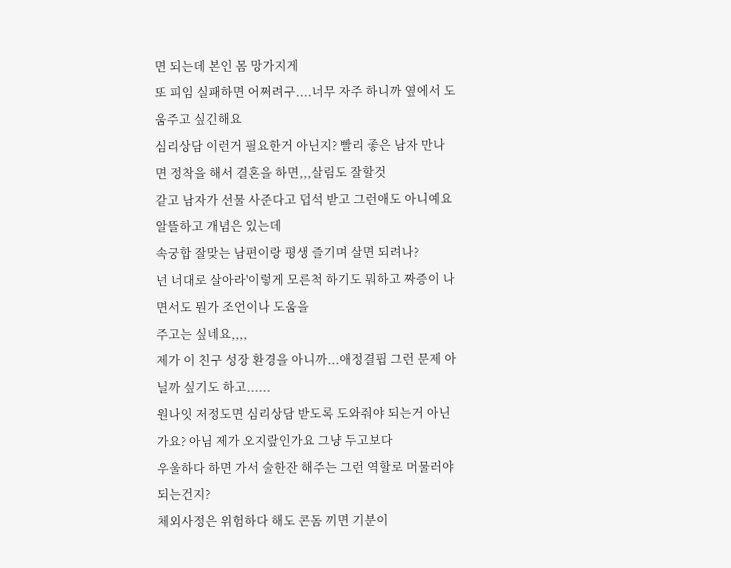면 되는데 본인 몸 망가지게
또 피임 실패하면 어쩌려구....너무 자주 하니까 옆에서 도움주고 싶긴해요
심리상담 이런거 필요한거 아닌지? 빨리 좋은 남자 만나면 정착을 해서 결혼을 하면,,,살림도 잘할것
같고 남자가 선물 사준다고 덥석 받고 그런애도 아니예요 알뜰하고 개념은 있는데
속궁합 잘맞는 남편이랑 평생 즐기며 살면 되려나?
넌 너대로 살아라'이렇게 모른척 하기도 뭐하고 짜증이 나면서도 뭔가 조언이나 도움을
주고는 싶네요,,,,
제가 이 친구 성장 환경을 아니까...애정결핍 그런 문제 아닐까 싶기도 하고......
원나잇 저정도면 심리상담 받도록 도와줘야 되는거 아닌가요? 아님 제가 오지랖인가요 그냥 두고보다
우울하다 하면 가서 술한잔 해주는 그런 역할로 머물러야되는건지?
체외사정은 위험하다 해도 콘돔 끼면 기분이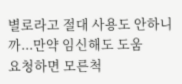별로라고 절대 사용도 안하니까...만약 임신해도 도움
요청하면 모른척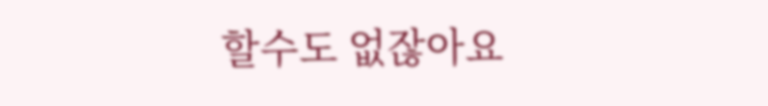할수도 없잖아요